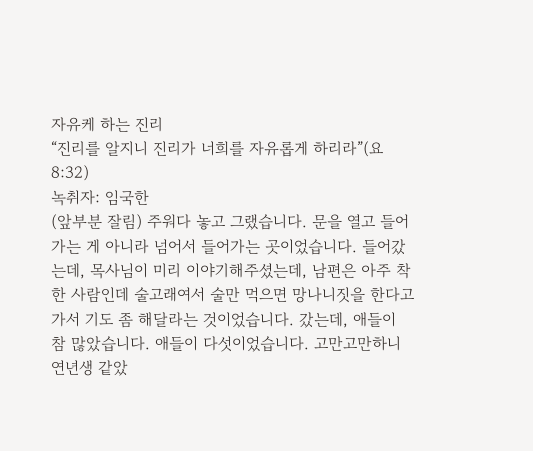자유케 하는 진리
“진리를 알지니 진리가 너희를 자유롭게 하리라”(요 8:32)
녹취자: 임국한
(앞부분 잘림) 주워다 놓고 그랬습니다. 문을 열고 들어가는 게 아니라 넘어서 들어가는 곳이었습니다. 들어갔는데, 목사님이 미리 이야기해주셨는데, 남편은 아주 착한 사람인데 술고래여서 술만 먹으면 망나니짓을 한다고 가서 기도 좀 해달라는 것이었습니다. 갔는데, 애들이 참 많았습니다. 애들이 다섯이었습니다. 고만고만하니 연년생 같았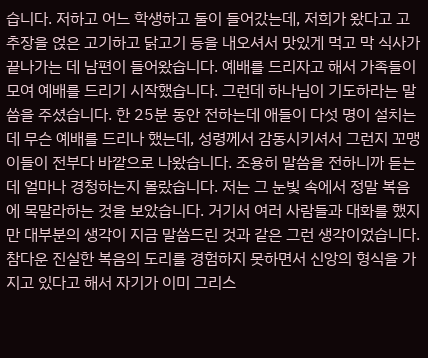습니다. 저하고 어느 학생하고 둘이 들어갔는데, 저희가 왔다고 고추장을 얹은 고기하고 닭고기 등을 내오셔서 맛있게 먹고 막 식사가 끝나가는 데 남편이 들어왔습니다. 예배를 드리자고 해서 가족들이 모여 예배를 드리기 시작했습니다. 그런데 하나님이 기도하라는 말씀을 주셨습니다. 한 25분 동안 전하는데 애들이 다섯 명이 설치는데 무슨 예배를 드리나 했는데, 성령께서 감동시키셔서 그런지 꼬맹이들이 전부다 바깥으로 나왔습니다. 조용히 말씀을 전하니까 듣는데 얼마나 경청하는지 몰랐습니다. 저는 그 눈빛 속에서 정말 복음에 목말라하는 것을 보았습니다. 거기서 여러 사람들과 대화를 했지만 대부분의 생각이 지금 말씀드린 것과 같은 그런 생각이었습니다.
참다운 진실한 복음의 도리를 경험하지 못하면서 신앙의 형식을 가지고 있다고 해서 자기가 이미 그리스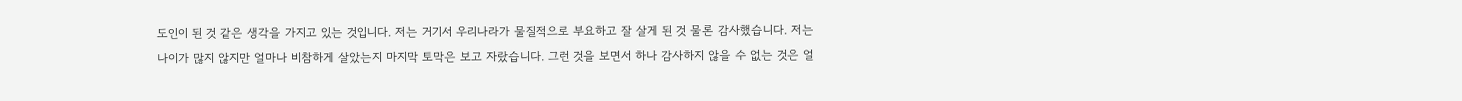도인이 된 것 같은 생각을 가지고 있는 것입니다. 저는 거기서 우리나라가 물질적으로 부요하고 잘 살게 된 것 물론 감사했습니다. 저는 나이가 많지 않지만 얼마나 비참하게 살았는지 마지막 토막은 보고 자랐습니다. 그런 것을 보면서 하나 감사하지 않을 수 없는 것은 얼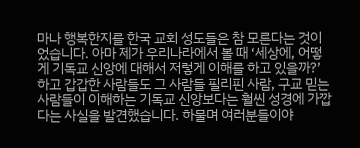마나 행복한지를 한국 교회 성도들은 참 모른다는 것이었습니다. 아마 제가 우리나라에서 볼 때 ‘세상에, 어떻게 기독교 신앙에 대해서 저렇게 이해를 하고 있을까?’ 하고 갑갑한 사람들도 그 사람들 필리핀 사람, 구교 믿는 사람들이 이해하는 기독교 신앙보다는 훨씬 성경에 가깝다는 사실을 발견했습니다. 하물며 여러분들이야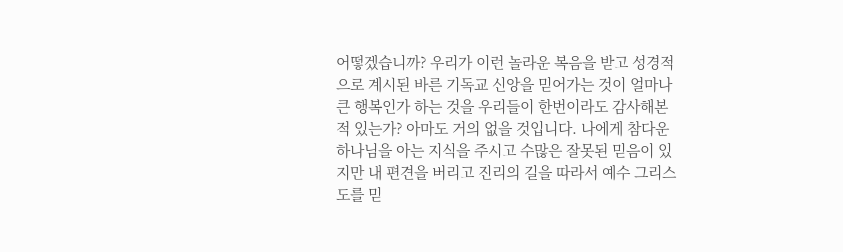어떻겠습니까? 우리가 이런 놀라운 복음을 받고 성경적으로 계시된 바른 기독교 신앙을 믿어가는 것이 얼마나 큰 행복인가 하는 것을 우리들이 한번이라도 감사해본 적 있는가? 아마도 거의 없을 것입니다. 나에게 참다운 하나님을 아는 지식을 주시고 수많은 잘못된 믿음이 있지만 내 편견을 버리고 진리의 길을 따라서 예수 그리스도를 믿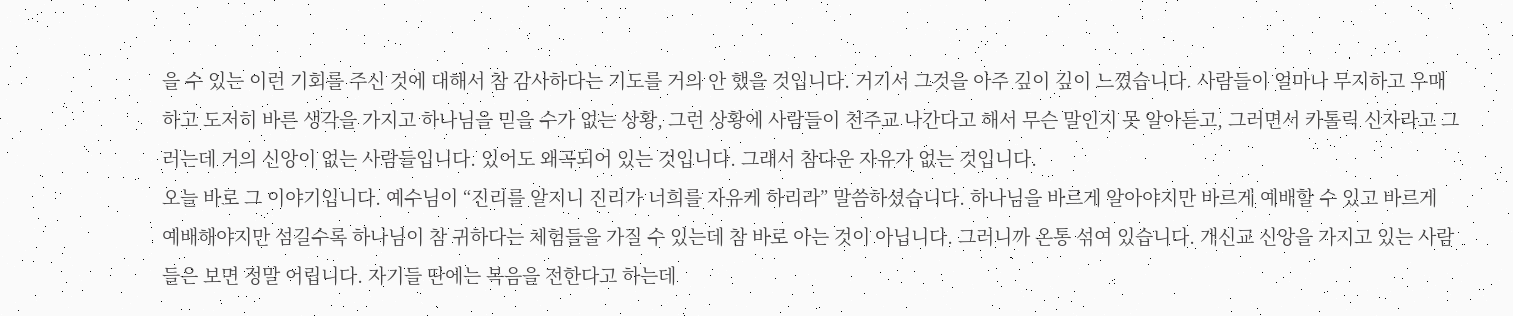을 수 있는 이런 기회를 주신 것에 대해서 참 감사하다는 기도를 거의 안 했을 것입니다. 거기서 그것을 아주 깊이 깊이 느꼈습니다. 사람들이 얼마나 무지하고 우매하고 도저히 바른 생각을 가지고 하나님을 믿을 수가 없는 상황, 그런 상황에 사람들이 천주교 나간다고 해서 무슨 말인지 못 알아듣고, 그러면서 카톨릭 신자라고 그러는데 거의 신앙이 없는 사람들입니다. 있어도 왜곡되어 있는 것입니다. 그래서 참다운 자유가 없는 것입니다.
오늘 바로 그 이야기입니다. 예수님이 “진리를 알지니 진리가 너희를 자유케 하리라” 말씀하셨습니다. 하나님을 바르게 알아야지만 바르게 예배할 수 있고 바르게 예배해야지만 섬길수록 하나님이 참 귀하다는 체험들을 가질 수 있는데 참 바로 아는 것이 아닙니다. 그러니까 온통 섞여 있습니다. 개신교 신앙을 가지고 있는 사람들은 보면 정말 어립니다. 자기들 딴에는 복음을 전한다고 하는데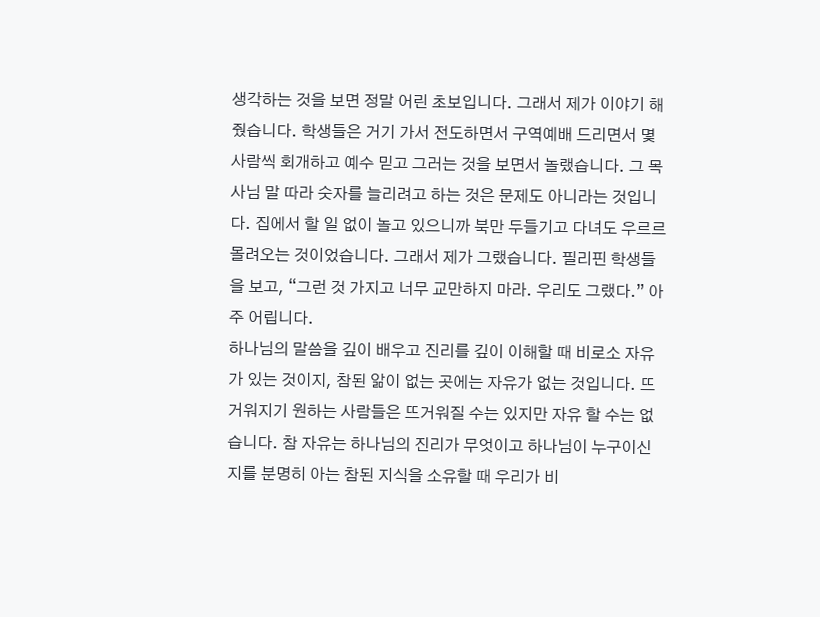생각하는 것을 보면 정말 어린 초보입니다. 그래서 제가 이야기 해줬습니다. 학생들은 거기 가서 전도하면서 구역예배 드리면서 몇 사람씩 회개하고 예수 믿고 그러는 것을 보면서 놀랬습니다. 그 목사님 말 따라 숫자를 늘리려고 하는 것은 문제도 아니라는 것입니다. 집에서 할 일 없이 놀고 있으니까 북만 두들기고 다녀도 우르르 몰려오는 것이었습니다. 그래서 제가 그랬습니다. 필리핀 학생들을 보고, “그런 것 가지고 너무 교만하지 마라. 우리도 그랬다.” 아주 어립니다.
하나님의 말씀을 깊이 배우고 진리를 깊이 이해할 때 비로소 자유가 있는 것이지, 참된 앎이 없는 곳에는 자유가 없는 것입니다. 뜨거워지기 원하는 사람들은 뜨거워질 수는 있지만 자유 할 수는 없습니다. 참 자유는 하나님의 진리가 무엇이고 하나님이 누구이신지를 분명히 아는 참된 지식을 소유할 때 우리가 비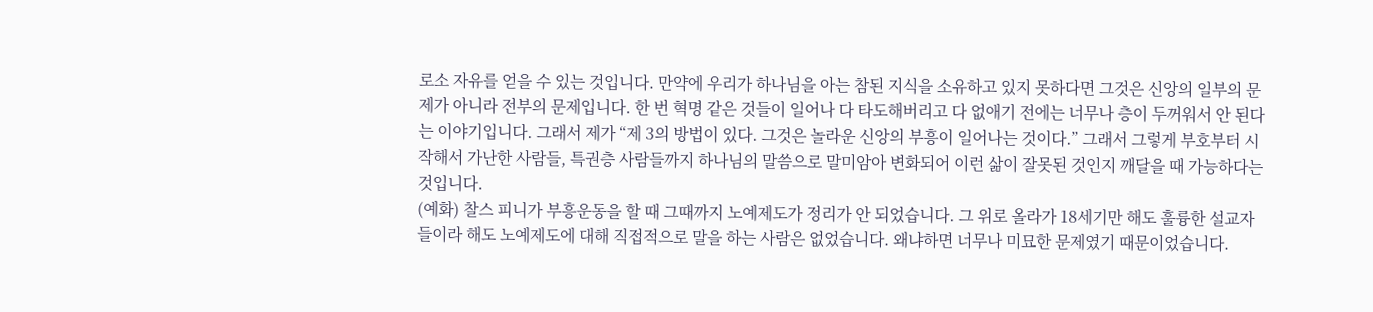로소 자유를 얻을 수 있는 것입니다. 만약에 우리가 하나님을 아는 참된 지식을 소유하고 있지 못하다면 그것은 신앙의 일부의 문제가 아니라 전부의 문제입니다. 한 번 혁명 같은 것들이 일어나 다 타도해버리고 다 없애기 전에는 너무나 층이 두꺼워서 안 된다는 이야기입니다. 그래서 제가 “제 3의 방법이 있다. 그것은 놀라운 신앙의 부흥이 일어나는 것이다.” 그래서 그렇게 부호부터 시작해서 가난한 사람들, 특권층 사람들까지 하나님의 말씀으로 말미암아 변화되어 이런 삶이 잘못된 것인지 깨달을 때 가능하다는 것입니다.
(예화) 찰스 피니가 부흥운동을 할 때 그때까지 노예제도가 정리가 안 되었습니다. 그 위로 올라가 18세기만 해도 훌륭한 설교자들이라 해도 노예제도에 대해 직접적으로 말을 하는 사람은 없었습니다. 왜냐하면 너무나 미묘한 문제였기 때문이었습니다.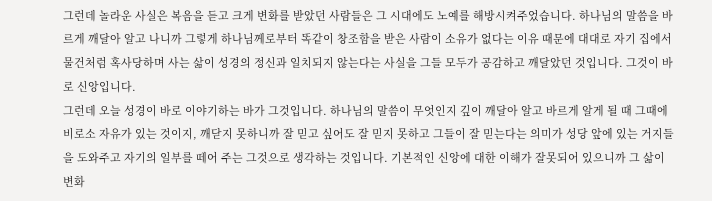그런데 놀라운 사실은 복음을 듣고 크게 변화를 받았던 사람들은 그 시대에도 노예를 해방시켜주었습니다. 하나님의 말씀을 바르게 깨달아 알고 나니까 그렇게 하나님께로부터 똑같이 창조함을 받은 사람이 소유가 없다는 이유 때문에 대대로 자기 집에서 물건처럼 혹사당하며 사는 삶이 성경의 정신과 일치되지 않는다는 사실을 그들 모두가 공감하고 깨달았던 것입니다. 그것이 바로 신앙입니다.
그런데 오늘 성경이 바로 이야기하는 바가 그것입니다. 하나님의 말씀이 무엇인지 깊이 깨달아 알고 바르게 알게 될 때 그때에 비로소 자유가 있는 것이지, 깨닫지 못하니까 잘 믿고 싶어도 잘 믿지 못하고 그들이 잘 믿는다는 의미가 성당 앞에 있는 거지들을 도와주고 자기의 일부를 떼어 주는 그것으로 생각하는 것입니다. 기본적인 신앙에 대한 이해가 잘못되어 있으니까 그 삶이 변화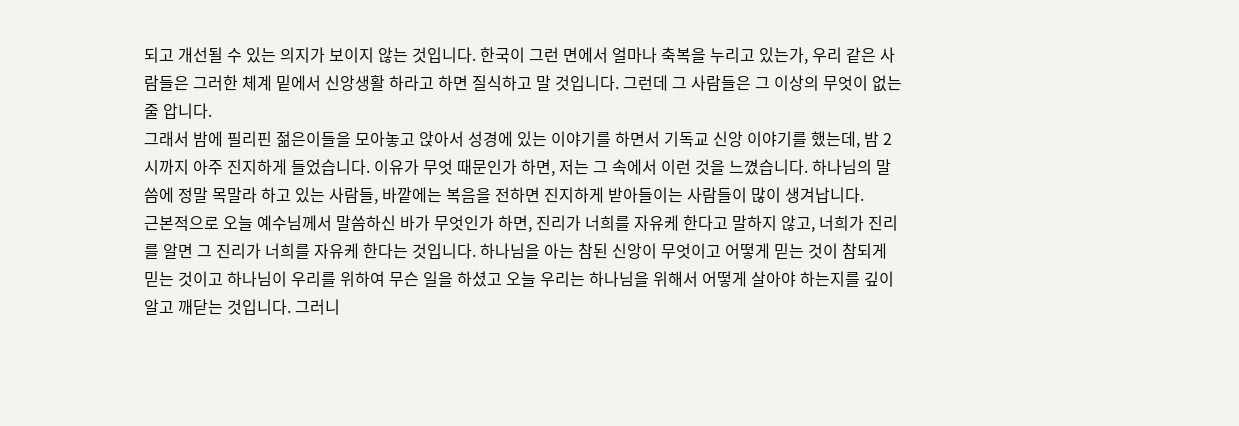되고 개선될 수 있는 의지가 보이지 않는 것입니다. 한국이 그런 면에서 얼마나 축복을 누리고 있는가, 우리 같은 사람들은 그러한 체계 밑에서 신앙생활 하라고 하면 질식하고 말 것입니다. 그런데 그 사람들은 그 이상의 무엇이 없는 줄 압니다.
그래서 밤에 필리핀 젊은이들을 모아놓고 앉아서 성경에 있는 이야기를 하면서 기독교 신앙 이야기를 했는데, 밤 2시까지 아주 진지하게 들었습니다. 이유가 무엇 때문인가 하면, 저는 그 속에서 이런 것을 느꼈습니다. 하나님의 말씀에 정말 목말라 하고 있는 사람들, 바깥에는 복음을 전하면 진지하게 받아들이는 사람들이 많이 생겨납니다.
근본적으로 오늘 예수님께서 말씀하신 바가 무엇인가 하면, 진리가 너희를 자유케 한다고 말하지 않고, 너희가 진리를 알면 그 진리가 너희를 자유케 한다는 것입니다. 하나님을 아는 참된 신앙이 무엇이고 어떻게 믿는 것이 참되게 믿는 것이고 하나님이 우리를 위하여 무슨 일을 하셨고 오늘 우리는 하나님을 위해서 어떻게 살아야 하는지를 깊이 알고 깨닫는 것입니다. 그러니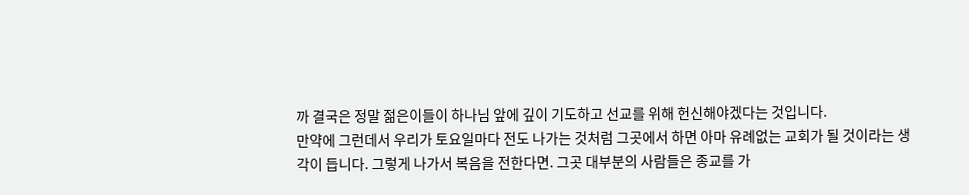까 결국은 정말 젊은이들이 하나님 앞에 깊이 기도하고 선교를 위해 헌신해야겠다는 것입니다.
만약에 그런데서 우리가 토요일마다 전도 나가는 것처럼 그곳에서 하면 아마 유례없는 교회가 될 것이라는 생각이 듭니다. 그렇게 나가서 복음을 전한다면. 그곳 대부분의 사람들은 종교를 가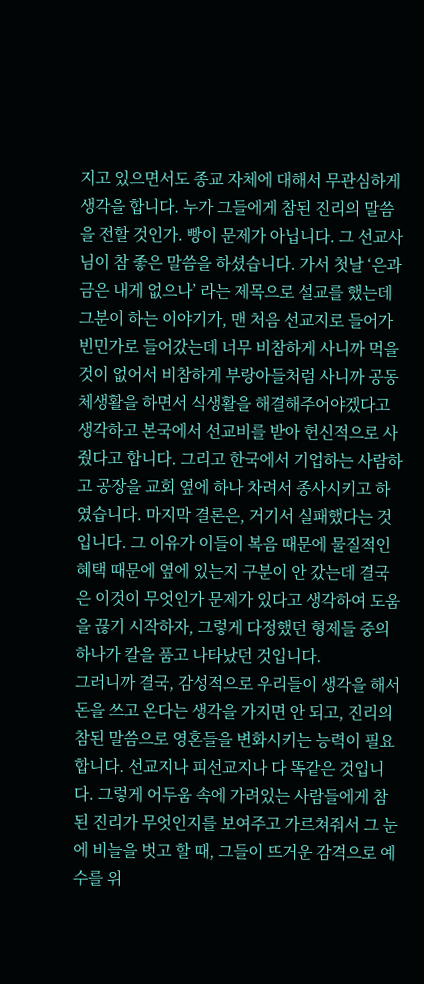지고 있으면서도 종교 자체에 대해서 무관심하게 생각을 합니다. 누가 그들에게 참된 진리의 말씀을 전할 것인가. 빵이 문제가 아닙니다. 그 선교사님이 참 좋은 말씀을 하셨습니다. 가서 첫날 ‘은과 금은 내게 없으나’ 라는 제목으로 설교를 했는데 그분이 하는 이야기가, 맨 처음 선교지로 들어가 빈민가로 들어갔는데 너무 비참하게 사니까 먹을 것이 없어서 비참하게 부랑아들처럼 사니까 공동체생활을 하면서 식생활을 해결해주어야겠다고 생각하고 본국에서 선교비를 받아 헌신적으로 사줬다고 합니다. 그리고 한국에서 기업하는 사람하고 공장을 교회 옆에 하나 차려서 종사시키고 하였습니다. 마지막 결론은, 거기서 실패했다는 것입니다. 그 이유가 이들이 복음 때문에 물질적인 혜택 때문에 옆에 있는지 구분이 안 갔는데 결국은 이것이 무엇인가 문제가 있다고 생각하여 도움을 끊기 시작하자, 그렇게 다정했던 형제들 중의 하나가 칼을 품고 나타났던 것입니다.
그러니까 결국, 감성적으로 우리들이 생각을 해서 돈을 쓰고 온다는 생각을 가지면 안 되고, 진리의 참된 말씀으로 영혼들을 변화시키는 능력이 필요합니다. 선교지나 피선교지나 다 똑같은 것입니다. 그렇게 어두움 속에 가려있는 사람들에게 참된 진리가 무엇인지를 보여주고 가르쳐줘서 그 눈에 비늘을 벗고 할 때, 그들이 뜨거운 감격으로 예수를 위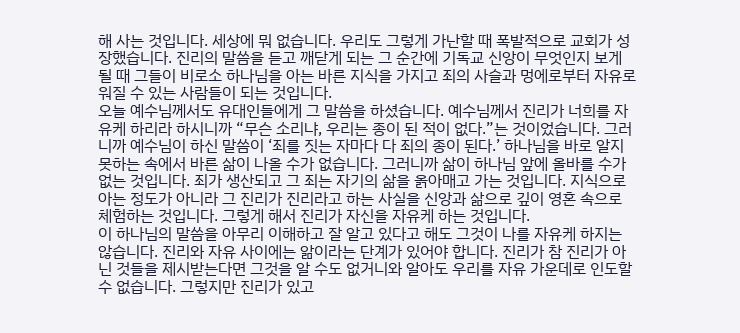해 사는 것입니다. 세상에 뭐 없습니다. 우리도 그렇게 가난할 때 폭발적으로 교회가 성장했습니다. 진리의 말씀을 듣고 깨닫게 되는 그 순간에 기독교 신앙이 무엇인지 보게 될 때 그들이 비로소 하나님을 아는 바른 지식을 가지고 죄의 사슬과 멍에로부터 자유로워질 수 있는 사람들이 되는 것입니다.
오늘 예수님께서도 유대인들에게 그 말씀을 하셨습니다. 예수님께서 진리가 너희를 자유케 하리라 하시니까 “무슨 소리냐, 우리는 종이 된 적이 없다.”는 것이었습니다. 그러니까 예수님이 하신 말씀이 ‘죄를 짓는 자마다 다 죄의 종이 된다.’ 하나님을 바로 알지 못하는 속에서 바른 삶이 나올 수가 없습니다. 그러니까 삶이 하나님 앞에 올바를 수가 없는 것입니다. 죄가 생산되고 그 죄는 자기의 삶을 옭아매고 가는 것입니다. 지식으로 아는 정도가 아니라 그 진리가 진리라고 하는 사실을 신앙과 삶으로 깊이 영혼 속으로 체험하는 것입니다. 그렇게 해서 진리가 자신을 자유케 하는 것입니다.
이 하나님의 말씀을 아무리 이해하고 잘 알고 있다고 해도 그것이 나를 자유케 하지는 않습니다. 진리와 자유 사이에는 앎이라는 단계가 있어야 합니다. 진리가 참 진리가 아닌 것들을 제시받는다면 그것을 알 수도 없거니와 알아도 우리를 자유 가운데로 인도할 수 없습니다. 그렇지만 진리가 있고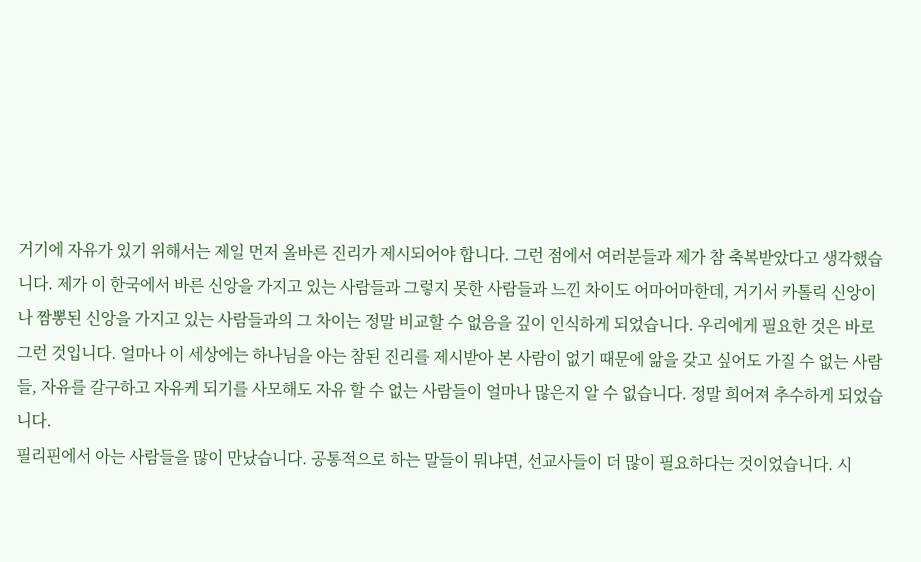거기에 자유가 있기 위해서는 제일 먼저 올바른 진리가 제시되어야 합니다. 그런 점에서 여러분들과 제가 참 축복받았다고 생각했습니다. 제가 이 한국에서 바른 신앙을 가지고 있는 사람들과 그렇지 못한 사람들과 느낀 차이도 어마어마한데, 거기서 카톨릭 신앙이나 짬뽕된 신앙을 가지고 있는 사람들과의 그 차이는 정말 비교할 수 없음을 깊이 인식하게 되었습니다. 우리에게 필요한 것은 바로 그런 것입니다. 얼마나 이 세상에는 하나님을 아는 참된 진리를 제시받아 본 사람이 없기 때문에 앎을 갖고 싶어도 가질 수 없는 사람들, 자유를 갈구하고 자유케 되기를 사모해도 자유 할 수 없는 사람들이 얼마나 많은지 알 수 없습니다. 정말 희어져 추수하게 되었습니다.
필리핀에서 아는 사람들을 많이 만났습니다. 공통적으로 하는 말들이 뭐냐면, 선교사들이 더 많이 필요하다는 것이었습니다. 시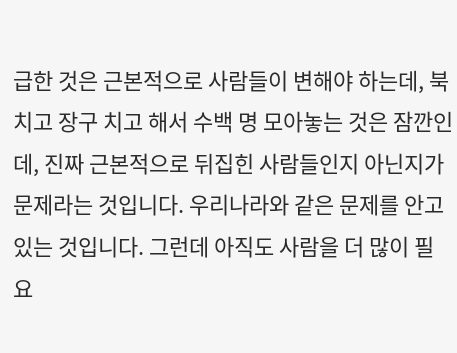급한 것은 근본적으로 사람들이 변해야 하는데, 북 치고 장구 치고 해서 수백 명 모아놓는 것은 잠깐인데, 진짜 근본적으로 뒤집힌 사람들인지 아닌지가 문제라는 것입니다. 우리나라와 같은 문제를 안고 있는 것입니다. 그런데 아직도 사람을 더 많이 필요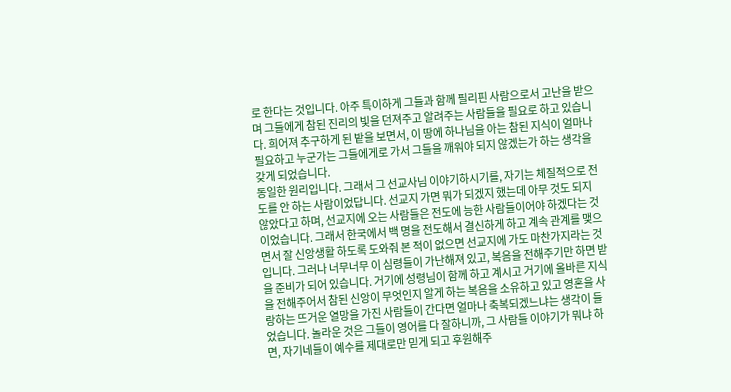로 한다는 것입니다. 아주 특이하게 그들과 함께 필리핀 사람으로서 고난을 받으며 그들에게 참된 진리의 빛을 던져주고 알려주는 사람들을 필요로 하고 있습니다. 희어져 추구하게 된 밭을 보면서, 이 땅에 하나님을 아는 참된 지식이 얼마나 필요하고 누군가는 그들에게로 가서 그들을 깨워야 되지 않겠는가 하는 생각을 갖게 되었습니다.
동일한 원리입니다. 그래서 그 선교사님 이야기하시기를, 자기는 체질적으로 전도를 안 하는 사람이었답니다. 선교지 가면 뭐가 되겠지 했는데 아무 것도 되지 않았다고 하며, 선교지에 오는 사람들은 전도에 능한 사람들이어야 하겠다는 것이었습니다. 그래서 한국에서 백 명을 전도해서 결신하게 하고 계속 관계를 맺으면서 잘 신앙생활 하도록 도와줘 본 적이 없으면 선교지에 가도 마찬가지라는 것입니다. 그러나 너무너무 이 심령들이 가난해져 있고, 복음을 전해주기만 하면 받을 준비가 되어 있습니다. 거기에 성령님이 함께 하고 계시고 거기에 올바른 지식을 전해주어서 참된 신앙이 무엇인지 알게 하는 복음을 소유하고 있고 영혼을 사랑하는 뜨거운 열망을 가진 사람들이 간다면 얼마나 축복되겠느냐는 생각이 들었습니다. 놀라운 것은 그들이 영어를 다 잘하니까, 그 사람들 이야기가 뭐냐 하면, 자기네들이 예수를 제대로만 믿게 되고 후원해주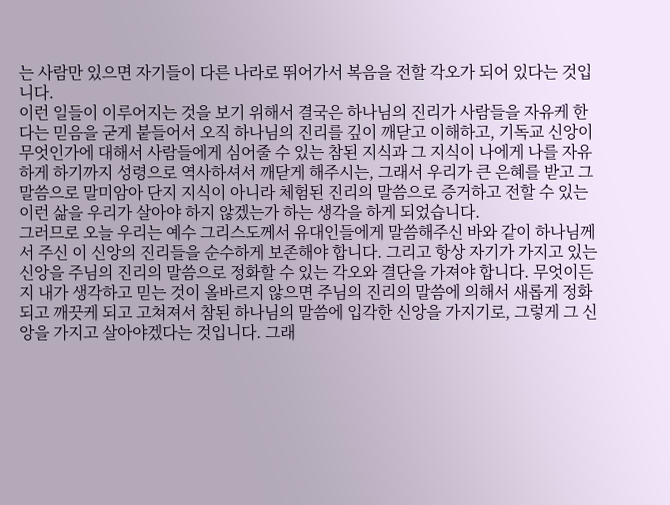는 사람만 있으면 자기들이 다른 나라로 뛰어가서 복음을 전할 각오가 되어 있다는 것입니다.
이런 일들이 이루어지는 것을 보기 위해서 결국은 하나님의 진리가 사람들을 자유케 한다는 믿음을 굳게 붙들어서 오직 하나님의 진리를 깊이 깨닫고 이해하고, 기독교 신앙이 무엇인가에 대해서 사람들에게 심어줄 수 있는 참된 지식과 그 지식이 나에게 나를 자유하게 하기까지 성령으로 역사하셔서 깨닫게 해주시는, 그래서 우리가 큰 은혜를 받고 그 말씀으로 말미암아 단지 지식이 아니라 체험된 진리의 말씀으로 증거하고 전할 수 있는 이런 삶을 우리가 살아야 하지 않겠는가 하는 생각을 하게 되었습니다.
그러므로 오늘 우리는 예수 그리스도께서 유대인들에게 말씀해주신 바와 같이 하나님께서 주신 이 신앙의 진리들을 순수하게 보존해야 합니다. 그리고 항상 자기가 가지고 있는 신앙을 주님의 진리의 말씀으로 정화할 수 있는 각오와 결단을 가져야 합니다. 무엇이든지 내가 생각하고 믿는 것이 올바르지 않으면 주님의 진리의 말씀에 의해서 새롭게 정화되고 깨끗케 되고 고쳐져서 참된 하나님의 말씀에 입각한 신앙을 가지기로, 그렇게 그 신앙을 가지고 살아야겠다는 것입니다. 그래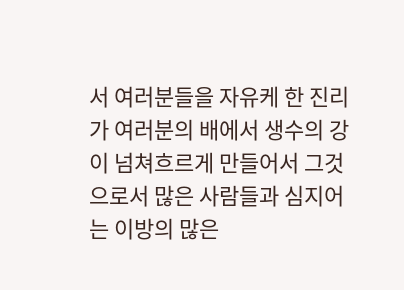서 여러분들을 자유케 한 진리가 여러분의 배에서 생수의 강이 넘쳐흐르게 만들어서 그것으로서 많은 사람들과 심지어는 이방의 많은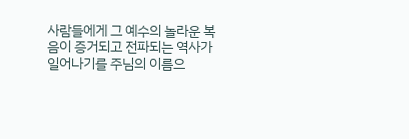사람들에게 그 예수의 놀라운 복음이 증거되고 전파되는 역사가 일어나기를 주님의 이름으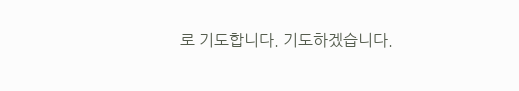로 기도합니다. 기도하겠습니다.